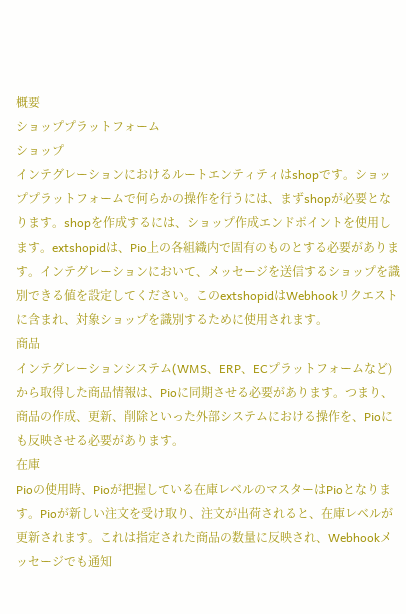概要
ショッププラットフォーム
ショップ
インテグレーションにおけるルートエンティティはshopです。ショッププラットフォームで何らかの操作を行うには、まずshopが必要となります。shopを作成するには、ショップ作成エンドポイントを使用します。extshopidは、Pio上の各組織内で固有のものとする必要があります。インテグレーションにおいて、メッセージを送信するショップを識別できる値を設定してください。このextshopidはWebhookリクエストに含まれ、対象ショップを識別するために使用されます。
商品
インテグレーションシステム(WMS、ERP、ECプラットフォームなど)から取得した商品情報は、Pioに同期させる必要があります。つまり、商品の作成、更新、削除といった外部システムにおける操作を、Pioにも反映させる必要があります。
在庫
Pioの使用時、Pioが把握している在庫レベルのマスターはPioとなります。Pioが新しい注文を受け取り、注文が出荷されると、在庫レベルが更新されます。これは指定された商品の数量に反映され、Webhookメッセージでも通知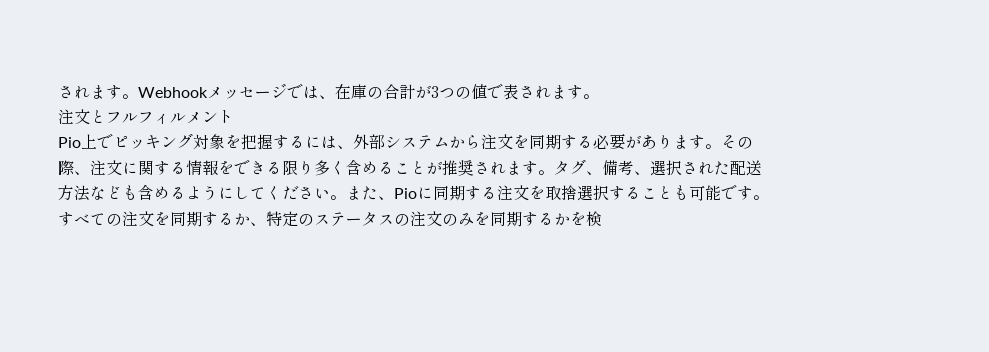されます。Webhookメッセージでは、在庫の合計が3つの値で表されます。
注文とフルフィルメント
Pio上でピッキング対象を把握するには、外部システムから注文を同期する必要があります。その際、注文に関する情報をできる限り多く含めることが推奨されます。タグ、備考、選択された配送方法なども含めるようにしてください。また、Pioに同期する注文を取捨選択することも可能です。すべての注文を同期するか、特定のステータスの注文のみを同期するかを検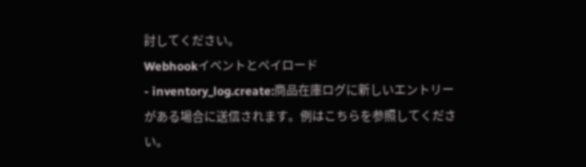討してください。
Webhookイベントとペイロード
- inventory_log.create:商品在庫ログに新しいエントリーがある場合に送信されます。例はこちらを参照してください。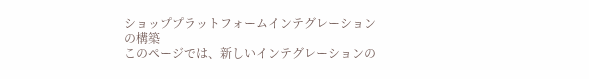ショッププラットフォームインテグレーションの構築
このページでは、新しいインテグレーションの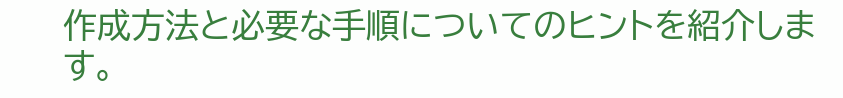作成方法と必要な手順についてのヒントを紹介します。